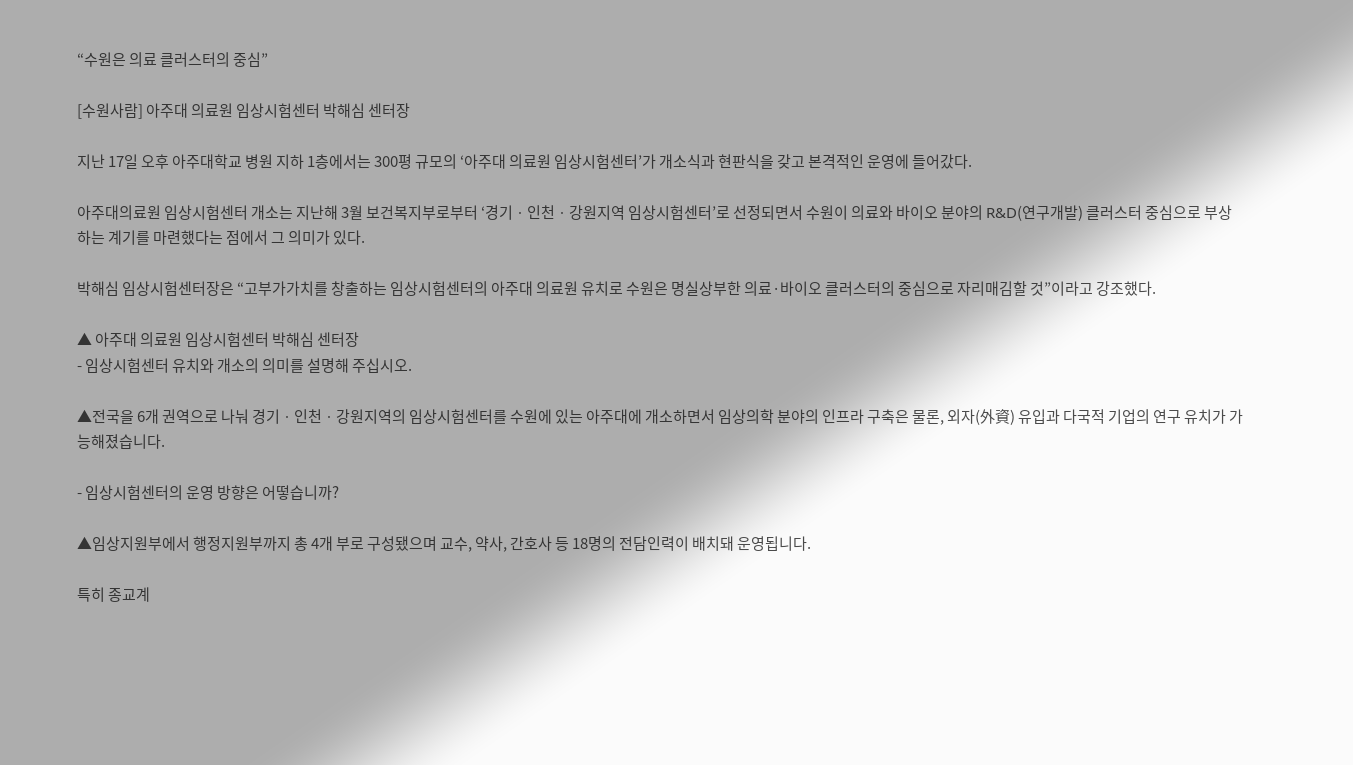“수원은 의료 클러스터의 중심”

[수원사람] 아주대 의료원 임상시험센터 박해심 센터장

지난 17일 오후 아주대학교 병원 지하 1층에서는 300평 규모의 ‘아주대 의료원 임상시험센터’가 개소식과 현판식을 갖고 본격적인 운영에 들어갔다.

아주대의료원 임상시험센터 개소는 지난해 3월 보건복지부로부터 ‘경기ㆍ인천ㆍ강원지역 임상시험센터’로 선정되면서 수원이 의료와 바이오 분야의 R&D(연구개발) 클러스터 중심으로 부상하는 계기를 마련했다는 점에서 그 의미가 있다.

박해심 임상시험센터장은 “고부가가치를 창출하는 임상시험센터의 아주대 의료원 유치로 수원은 명실상부한 의료·바이오 클러스터의 중심으로 자리매김할 것”이라고 강조했다.

▲ 아주대 의료원 임상시험센터 박해심 센터장
- 임상시험센터 유치와 개소의 의미를 설명해 주십시오.

▲전국을 6개 권역으로 나눠 경기ㆍ인천ㆍ강원지역의 임상시험센터를 수원에 있는 아주대에 개소하면서 임상의학 분야의 인프라 구축은 물론, 외자(外資) 유입과 다국적 기업의 연구 유치가 가능해졌습니다.

- 임상시험센터의 운영 방향은 어떻습니까?

▲임상지원부에서 행정지원부까지 총 4개 부로 구성됐으며 교수, 약사, 간호사 등 18명의 전담인력이 배치돼 운영됩니다.

특히 종교계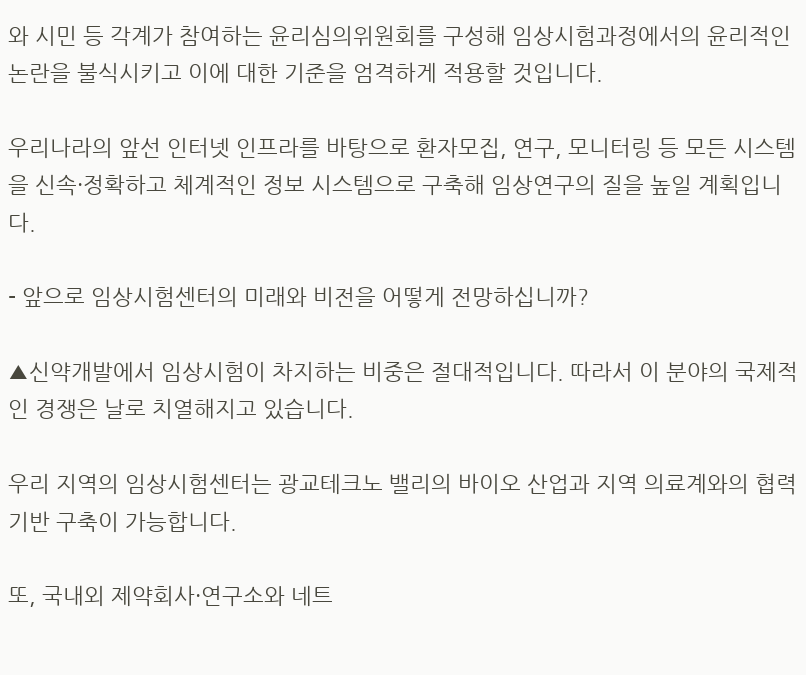와 시민 등 각계가 참여하는 윤리심의위원회를 구성해 임상시험과정에서의 윤리적인 논란을 불식시키고 이에 대한 기준을 엄격하게 적용할 것입니다.

우리나라의 앞선 인터넷 인프라를 바탕으로 환자모집, 연구, 모니터링 등 모든 시스템을 신속·정확하고 체계적인 정보 시스템으로 구축해 임상연구의 질을 높일 계획입니다.

- 앞으로 임상시험센터의 미래와 비전을 어떻게 전망하십니까?

▲신약개발에서 임상시험이 차지하는 비중은 절대적입니다. 따라서 이 분야의 국제적인 경쟁은 날로 치열해지고 있습니다.

우리 지역의 임상시험센터는 광교테크노 밸리의 바이오 산업과 지역 의료계와의 협력 기반 구축이 가능합니다.

또, 국내외 제약회사·연구소와 네트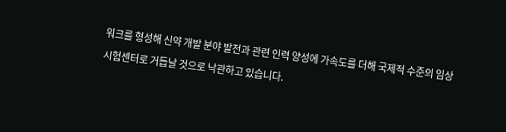워크를 형성해 신약 개발 분야 발전과 관련 인력 양성에 가속도를 더해 국제적 수준의 임상시험센터로 거듭날 것으로 낙관하고 있습니다.